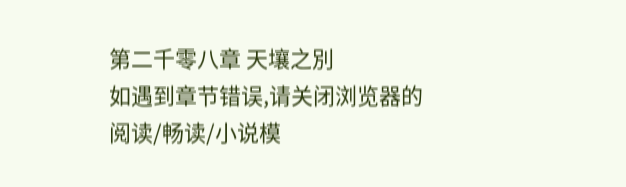第二千零八章 天壤之別
如遇到章节错误,请关闭浏览器的阅读/畅读/小说模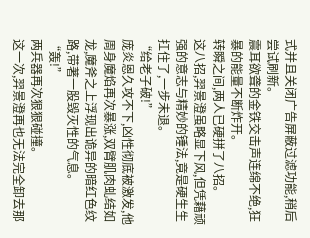式并且关闭广告屏蔽过滤功能,稍后尝试刷新。
震耳欲聋的金铁交击声连绵不绝,狂暴的能量不断炸开。
转瞬之间,两人已硬拼了八招。
这八招,羿景澄虽略显下风,但凭藉顽强的意志与精妙的锤法,竟是硬生生扛住了,一步未退。
“给老子破!”
庞炎恩久攻不下,凶性彻底被激发,他周身魔焰再次暴涨,双臂肌肉虬结如龙,魔斧之上浮现出诡异的暗红色纹路,带著一股毁灭性的气息。
“轰!”
两兵器再次狠狠碰撞。
这一次,羿景澄再也无法完全卸去那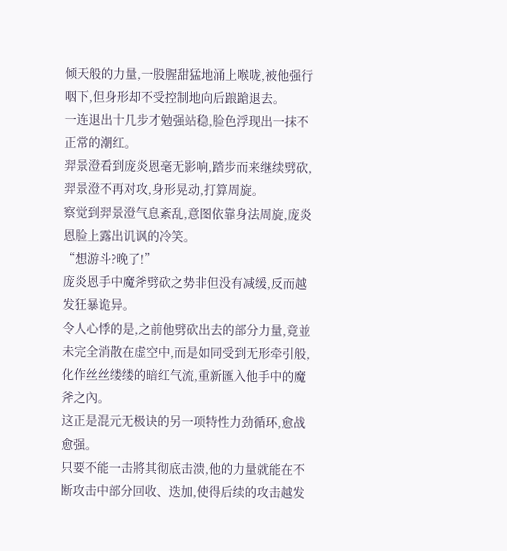倾天般的力量,一股腥甜猛地涌上喉咙,被他强行咽下,但身形却不受控制地向后踉蹌退去。
一连退出十几步才勉强站稳,脸色浮现出一抹不正常的潮红。
羿景澄看到庞炎恩毫无影响,踏步而来继续劈砍,羿景澄不再对攻,身形晃动,打算周旋。
察觉到羿景澄气息紊乱,意图依靠身法周旋,庞炎恩脸上露出讥讽的冷笑。
“想游斗?晚了!”
庞炎恩手中魔斧劈砍之势非但没有减缓,反而越发狂暴诡异。
令人心悸的是,之前他劈砍出去的部分力量,竟並未完全消散在虚空中,而是如同受到无形牵引般,化作丝丝缕缕的暗红气流,重新匯入他手中的魔斧之內。
这正是混元无极诀的另一项特性力劲循环,愈战愈强。
只要不能一击將其彻底击溃,他的力量就能在不断攻击中部分回收、迭加,使得后续的攻击越发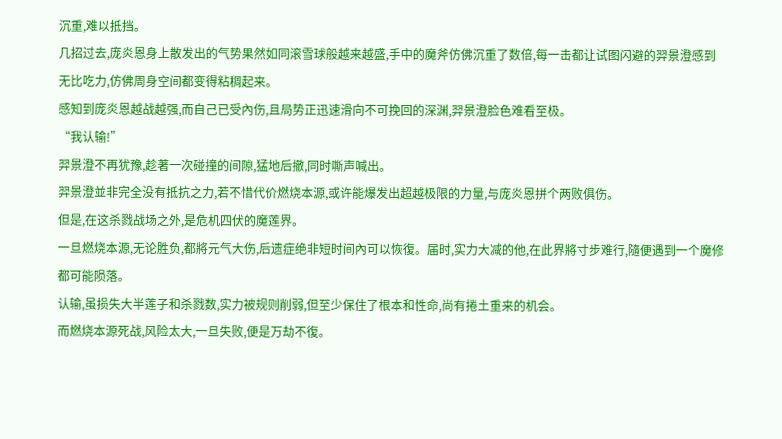沉重,难以抵挡。
几招过去,庞炎恩身上散发出的气势果然如同滚雪球般越来越盛,手中的魔斧仿佛沉重了数倍,每一击都让试图闪避的羿景澄感到无比吃力,仿佛周身空间都变得粘稠起来。
感知到庞炎恩越战越强,而自己已受內伤,且局势正迅速滑向不可挽回的深渊,羿景澄脸色难看至极。
“我认输!”
羿景澄不再犹豫,趁著一次碰撞的间隙,猛地后撤,同时嘶声喊出。
羿景澄並非完全没有抵抗之力,若不惜代价燃烧本源,或许能爆发出超越极限的力量,与庞炎恩拼个两败俱伤。
但是,在这杀戮战场之外,是危机四伏的魔莲界。
一旦燃烧本源,无论胜负,都將元气大伤,后遗症绝非短时间內可以恢復。届时,实力大减的他,在此界將寸步难行,隨便遇到一个魔修都可能陨落。
认输,虽损失大半莲子和杀戮数,实力被规则削弱,但至少保住了根本和性命,尚有捲土重来的机会。
而燃烧本源死战,风险太大,一旦失败,便是万劫不復。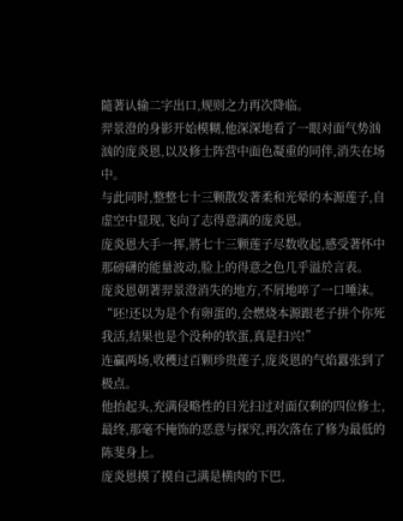隨著认输二字出口,规则之力再次降临。
羿景澄的身影开始模糊,他深深地看了一眼对面气势汹汹的庞炎恩,以及修士阵营中面色凝重的同伴,消失在场中。
与此同时,整整七十三颗散发著柔和光晕的本源莲子,自虚空中显现,飞向了志得意满的庞炎恩。
庞炎恩大手一挥,將七十三颗莲子尽数收起,感受著怀中那磅礴的能量波动,脸上的得意之色几乎溢於言表。
庞炎恩朝著羿景澄消失的地方,不屑地啐了一口唾沫。
“呸!还以为是个有卵蛋的,会燃烧本源跟老子拼个你死我活,结果也是个没种的软蛋,真是扫兴!”
连贏两场,收穫过百颗珍贵莲子,庞炎恩的气焰囂张到了极点。
他抬起头,充满侵略性的目光扫过对面仅剩的四位修士,最终,那毫不掩饰的恶意与探究,再次落在了修为最低的陈斐身上。
庞炎恩摸了摸自己满是横肉的下巴,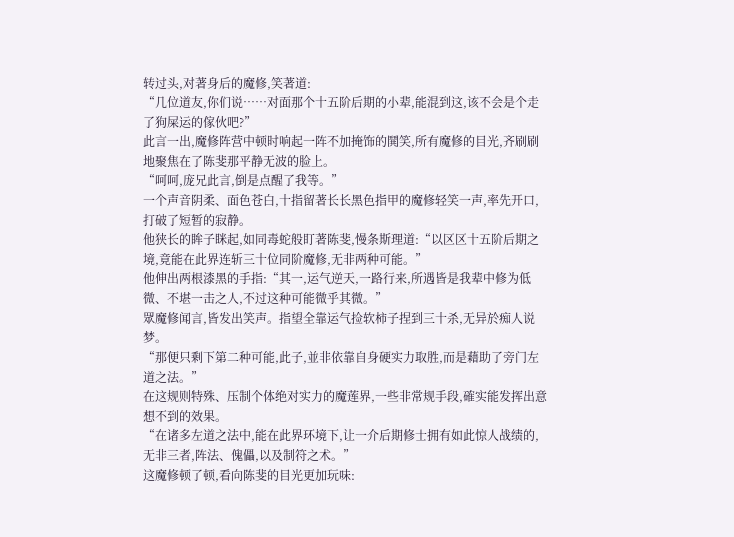转过头,对著身后的魔修,笑著道:
“几位道友,你们说……对面那个十五阶后期的小辈,能混到这,该不会是个走了狗屎运的傢伙吧?”
此言一出,魔修阵营中顿时响起一阵不加掩饰的鬨笑,所有魔修的目光,齐刷刷地聚焦在了陈斐那平静无波的脸上。
“呵呵,庞兄此言,倒是点醒了我等。”
一个声音阴柔、面色苍白,十指留著长长黑色指甲的魔修轻笑一声,率先开口,打破了短暂的寂静。
他狭长的眸子眯起,如同毒蛇般盯著陈斐,慢条斯理道:“以区区十五阶后期之境,竟能在此界连斩三十位同阶魔修,无非两种可能。”
他伸出两根漆黑的手指:“其一,运气逆天,一路行来,所遇皆是我辈中修为低微、不堪一击之人,不过这种可能微乎其微。”
眾魔修闻言,皆发出笑声。指望全靠运气捡软柿子捏到三十杀,无异於痴人说梦。
“那便只剩下第二种可能,此子,並非依靠自身硬实力取胜,而是藉助了旁门左道之法。”
在这规则特殊、压制个体绝对实力的魔莲界,一些非常规手段,確实能发挥出意想不到的效果。
“在诸多左道之法中,能在此界环境下,让一介后期修士拥有如此惊人战绩的,无非三者,阵法、傀儡,以及制符之术。”
这魔修顿了顿,看向陈斐的目光更加玩味: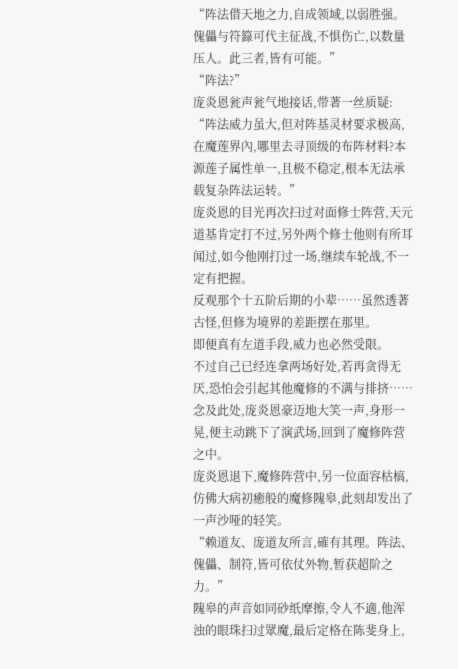“阵法借天地之力,自成领域,以弱胜强。傀儡与符籙可代主征战,不惧伤亡,以数量压人。此三者,皆有可能。”
“阵法?”
庞炎恩瓮声瓮气地接话,带著一丝质疑:
“阵法威力虽大,但对阵基灵材要求极高,在魔莲界內,哪里去寻顶级的布阵材料?本源莲子属性单一,且极不稳定,根本无法承载复杂阵法运转。”
庞炎恩的目光再次扫过对面修士阵营,天元道基肯定打不过,另外两个修士他则有所耳闻过,如今他刚打过一场,继续车轮战,不一定有把握。
反观那个十五阶后期的小辈……虽然透著古怪,但修为境界的差距摆在那里。
即便真有左道手段,威力也必然受限。
不过自己已经连拿两场好处,若再贪得无厌,恐怕会引起其他魔修的不满与排挤……念及此处,庞炎恩豪迈地大笑一声,身形一晃,便主动跳下了演武场,回到了魔修阵营之中。
庞炎恩退下,魔修阵营中,另一位面容枯槁,仿佛大病初癒般的魔修隗皋,此刻却发出了一声沙哑的轻笑。
“赖道友、庞道友所言,確有其理。阵法、傀儡、制符,皆可依仗外物,暂获超阶之力。”
隗皋的声音如同砂纸摩擦,令人不適,他浑浊的眼珠扫过眾魔,最后定格在陈斐身上,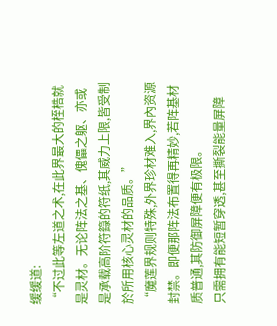缓缓道:
“不过此等左道之术,在此界最大的桎梏就是灵材。无论阵法之基、傀儡之躯、亦或是承载高阶符籙的符纸,其威力上限,皆受制於所用核心灵材的品质。”
“魔莲界规则特殊,外界珍材难入,界內资源封禁。即便那阵法布置得再精妙,若阵基材质普通,其防御屏障便有极限。
只需拥有能短暂穿透,甚至撕裂能量屏障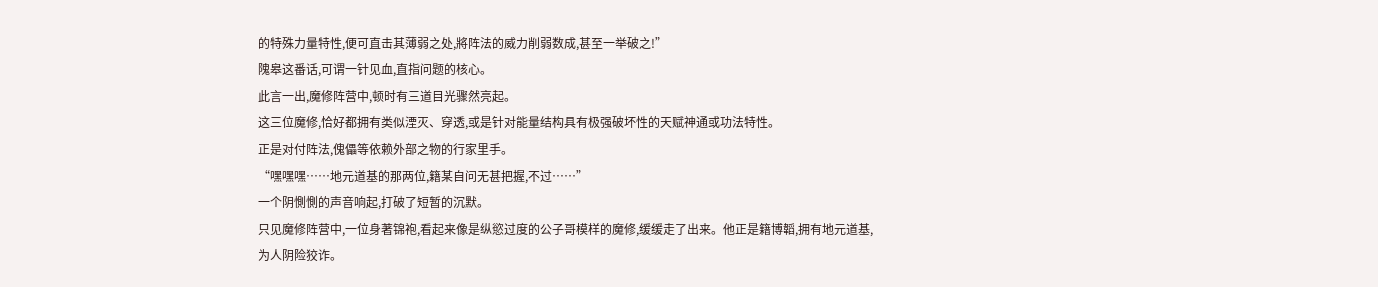的特殊力量特性,便可直击其薄弱之处,將阵法的威力削弱数成,甚至一举破之!”
隗皋这番话,可谓一针见血,直指问题的核心。
此言一出,魔修阵营中,顿时有三道目光骤然亮起。
这三位魔修,恰好都拥有类似湮灭、穿透,或是针对能量结构具有极强破坏性的天赋神通或功法特性。
正是对付阵法,傀儡等依赖外部之物的行家里手。
“嘿嘿嘿……地元道基的那两位,籍某自问无甚把握,不过……”
一个阴惻惻的声音响起,打破了短暂的沉默。
只见魔修阵营中,一位身著锦袍,看起来像是纵慾过度的公子哥模样的魔修,缓缓走了出来。他正是籍博韜,拥有地元道基,为人阴险狡诈。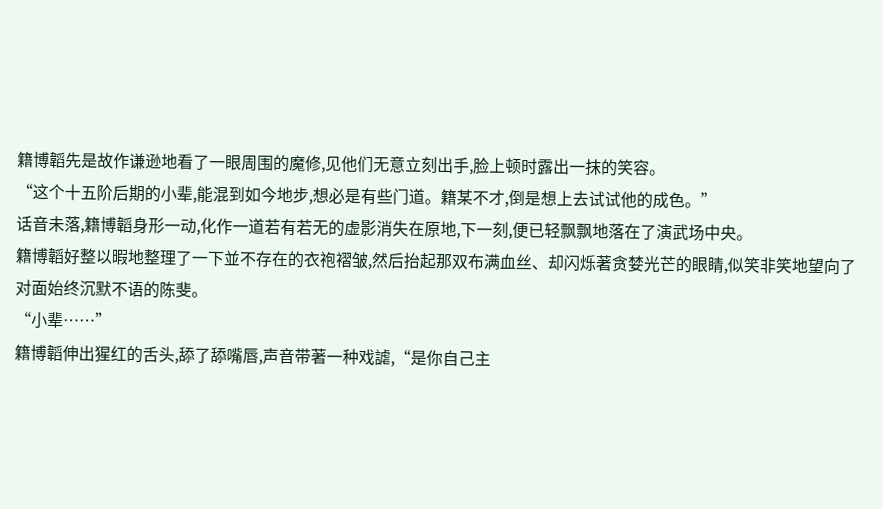籍博韜先是故作谦逊地看了一眼周围的魔修,见他们无意立刻出手,脸上顿时露出一抹的笑容。
“这个十五阶后期的小辈,能混到如今地步,想必是有些门道。籍某不才,倒是想上去试试他的成色。”
话音未落,籍博韜身形一动,化作一道若有若无的虚影消失在原地,下一刻,便已轻飘飘地落在了演武场中央。
籍博韜好整以暇地整理了一下並不存在的衣袍褶皱,然后抬起那双布满血丝、却闪烁著贪婪光芒的眼睛,似笑非笑地望向了对面始终沉默不语的陈斐。
“小辈……”
籍博韜伸出猩红的舌头,舔了舔嘴唇,声音带著一种戏謔,“是你自己主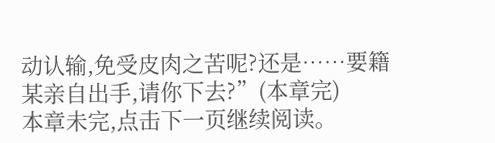动认输,免受皮肉之苦呢?还是……要籍某亲自出手,请你下去?”(本章完)
本章未完,点击下一页继续阅读。